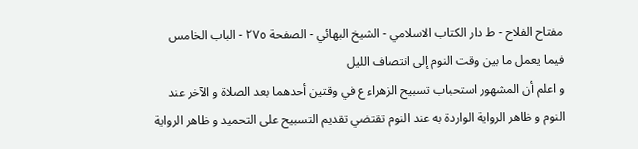مفتاح الفلاح - ط دار الكتاب الاسلامي - الشيخ البهائي - الصفحة ٢٧٥ - الباب الخامس فيما يعمل ما بين وقت النوم إلى انتصاف الليل
و اعلم أن المشهور استحباب تسبيح الزهراء ع في وقتين أحدهما بعد الصلاة و الآخر عند النوم و ظاهر الرواية الواردة به عند النوم تقتضي تقديم التسبيح على التحميد و ظاهر الرواية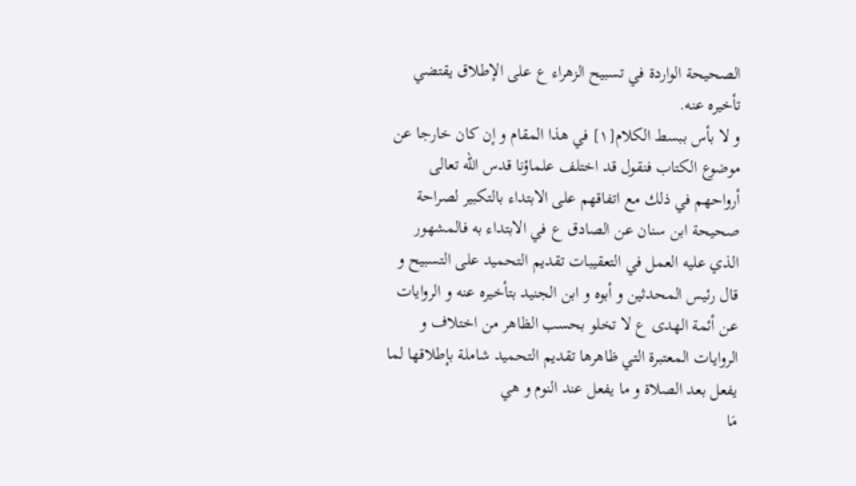الصحيحة الواردة في تسبيح الزهراء ع على الإطلاق يقتضي تأخيره عنه.
و لا بأس ببسط الكلام[١] في هذا المقام و إن كان خارجا عن موضوع الكتاب فنقول قد اختلف علماؤنا قدس الله تعالى أرواحهم في ذلك مع اتفاقهم على الابتداء بالتكبير لصراحة صحيحة ابن سنان عن الصادق ع في الابتداء به فالمشهور الذي عليه العمل في التعقيبات تقديم التحميد على التسبيح و قال رئيس المحدثين و أبوه و ابن الجنيد بتأخيره عنه و الروايات عن أئمة الهدى ع لا تخلو بحسب الظاهر من اختلاف و الروايات المعتبرة التي ظاهرها تقديم التحميد شاملة بإطلاقها لما يفعل بعد الصلاة و ما يفعل عند النوم و هي
مَا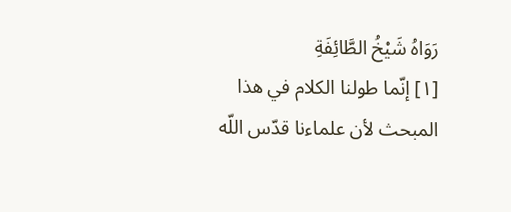رَوَاهُ شَيْخُ الطَّائِفَةِ
[١] إنّما طولنا الكلام في هذا المبحث لأن علماءنا قدّس اللّه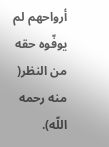أرواحهم لم يوفّوه حقه من النظر( منه رحمه اللّه).